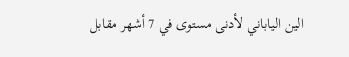الين الياباني لأدنى مستوى في 7 أشهر مقابل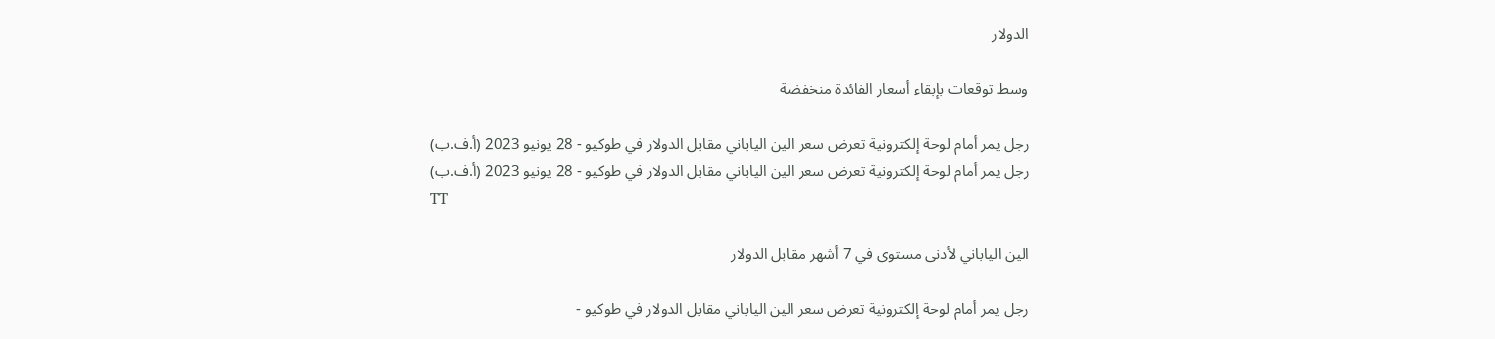الدولار

وسط توقعات بإبقاء أسعار الفائدة منخفضة

رجل يمر أمام لوحة إلكترونية تعرض سعر الين الياباني مقابل الدولار في طوكيو - 28 يونيو 2023 (أ.ف.ب)
رجل يمر أمام لوحة إلكترونية تعرض سعر الين الياباني مقابل الدولار في طوكيو - 28 يونيو 2023 (أ.ف.ب)
TT

الين الياباني لأدنى مستوى في 7 أشهر مقابل الدولار

رجل يمر أمام لوحة إلكترونية تعرض سعر الين الياباني مقابل الدولار في طوكيو -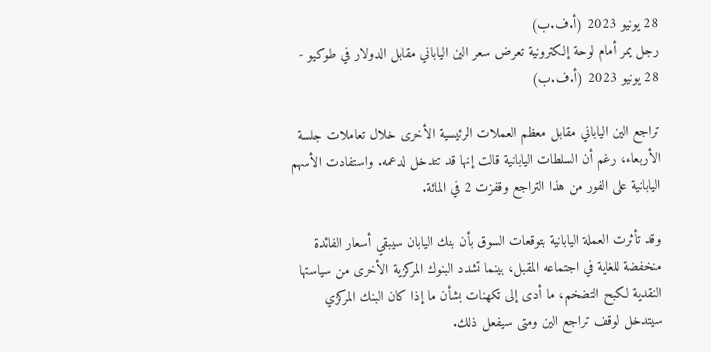28 يونيو 2023 (أ.ف.ب)
رجل يمر أمام لوحة إلكترونية تعرض سعر الين الياباني مقابل الدولار في طوكيو - 28 يونيو 2023 (أ.ف.ب)

تراجع الين الياباني مقابل معظم العملات الرئيسية الأخرى خلال تعاملات جلسة الأربعاء، رغم أن السلطات اليابانية قالت إنها قد تتدخل لدعمه. واستفادت الأسهم اليابانية على الفور من هذا التراجع وقفزت 2 في المائة.

وقد تأثرت العملة اليابانية بتوقعات السوق بأن بنك اليابان سيبقي أسعار الفائدة منخفضة للغاية في اجتماعه المقبل، بينما تشدد البنوك المركزية الأخرى من سياستها النقدية لكبح التضخم، ما أدى إلى تكهنات بشأن ما إذا كان البنك المركزي سيتدخل لوقف تراجع الين ومتى سيفعل ذلك.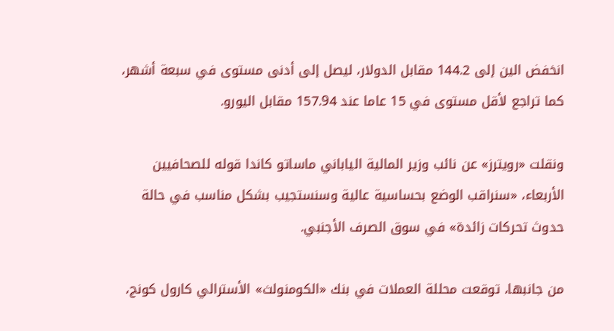انخفض الين إلى 144.2 مقابل الدولار، ليصل إلى أدنى مستوى في سبعة أشهر، كما تراجع لأقل مستوى في 15 عاما عند 157.94 مقابل اليورو.

ونقلت «رويترز» عن نائب وزير المالية الياباني ماساتو كاندا قوله للصحافيين الأربعاء، «سنراقب الوضع بحساسية عالية وسنستجيب بشكل مناسب في حالة حدوث تحركات زائدة» في سوق الصرف الأجنبي.

من جانبها، توقعت محللة العملات في بنك «الكومنولث» الأسترالي كارول كونج،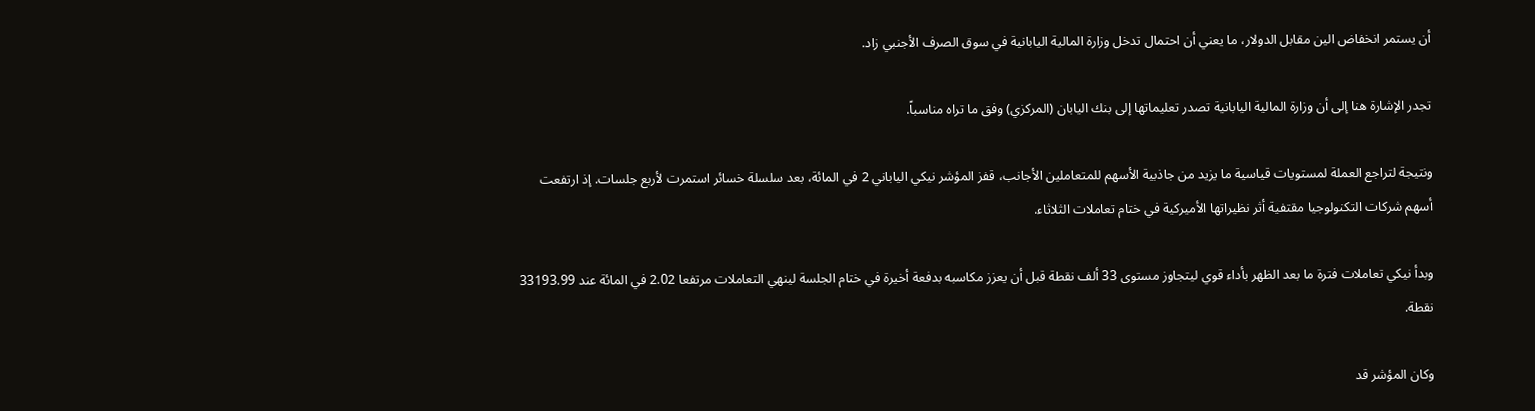أن يستمر انخفاض الين مقابل الدولار، ما يعني أن احتمال تدخل وزارة المالية اليابانية في سوق الصرف الأجنبي زاد.

تجدر الإشارة هنا إلى أن وزارة المالية اليابانية تصدر تعليماتها إلى بنك اليابان (المركزي) وفق ما تراه مناسباً.

ونتيجة لتراجع العملة لمستويات قياسية ما يزيد من جاذبية الأسهم للمتعاملين الأجانب، قفز المؤشر نيكي الياباني 2 في المائة، بعد سلسلة خسائر استمرت لأربع جلسات. إذ ارتفعت أسهم شركات التكنولوجيا مقتفية أثر نظيراتها الأميركية في ختام تعاملات الثلاثاء.

وبدأ نيكي تعاملات فترة ما بعد الظهر بأداء قوي ليتجاوز مستوى 33 ألف نقطة قبل أن يعزز مكاسبه بدفعة أخيرة في ختام الجلسة لينهي التعاملات مرتفعا 2.02 في المائة عند 33193.99 نقطة.

وكان المؤشر قد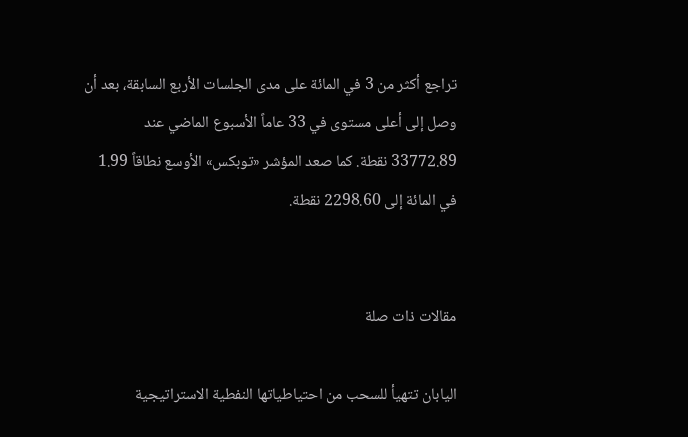تراجع أكثر من 3 في المائة على مدى الجلسات الأربع السابقة، بعد أن وصل إلى أعلى مستوى في 33 عاماً الأسبوع الماضي عند 33772.89 نقطة. كما صعد المؤشر «توبكس» الأوسع نطاقاً 1.99 في المائة إلى 2298.60 نقطة.


مقالات ذات صلة

اليابان تتهيأ للسحب من احتياطياتها النفطية الاستراتيجية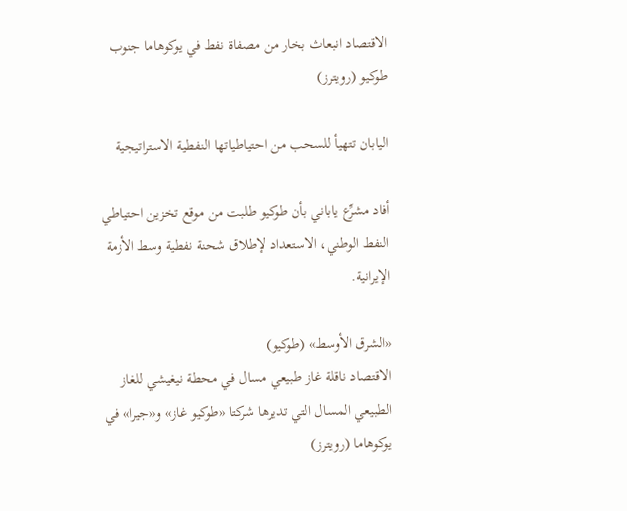الاقتصاد انبعاث بخار من مصفاة نفط في يوكوهاما جنوب طوكيو (رويترز)

اليابان تتهيأ للسحب من احتياطياتها النفطية الاستراتيجية

أفاد مشرِّع ياباني بأن طوكيو طلبت من موقع تخزين احتياطي النفط الوطني، الاستعداد لإطلاق شحنة نفطية وسط الأزمة الإيرانية.

«الشرق الأوسط» (طوكيو)
الاقتصاد ناقلة غاز طبيعي مسال في محطة نيغيشي للغاز الطبيعي المسال التي تديرها شركتا «طوكيو غاز» و«جيرا» في يوكوهاما (رويترز)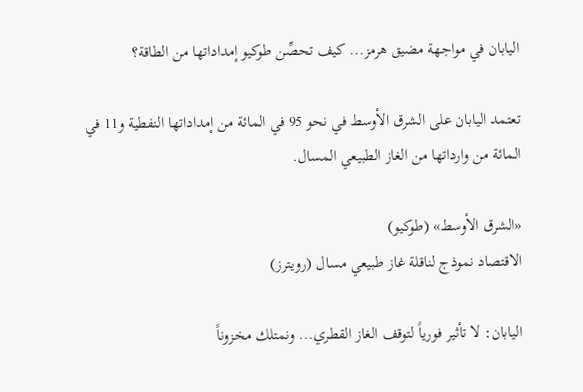اليابان في مواجهة مضيق هرمز... كيف تحصِّن طوكيو إمداداتها من الطاقة؟

تعتمد اليابان على الشرق الأوسط في نحو 95 في المائة من إمداداتها النفطية و11 في المائة من وارداتها من الغاز الطبيعي المسال.

«الشرق الأوسط» (طوكيو)
الاقتصاد نموذج لناقلة غاز طبيعي مسال (رويترز)

اليابان: لا تأثير فورياً لتوقف الغاز القطري... ونمتلك مخزوناً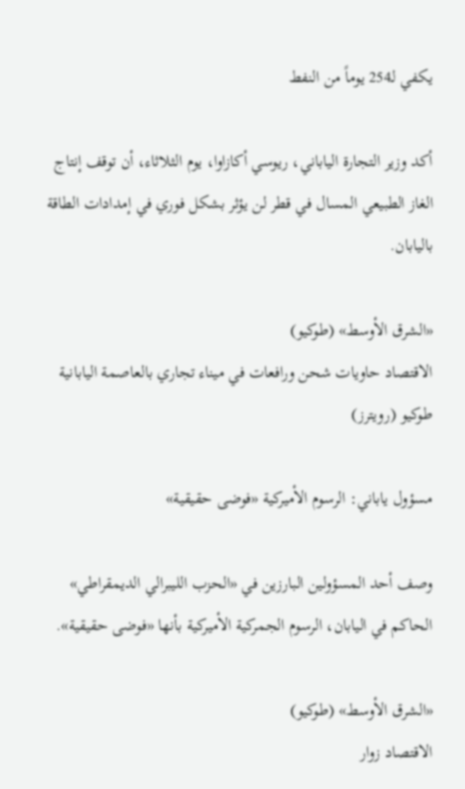يكفي لـ254 يوماً من النفط

أكد وزير التجارة الياباني، ريوسي أكازاوا، يوم الثلاثاء، أن توقف إنتاج الغاز الطبيعي المسال في قطر لن يؤثر بشكل فوري في إمدادات الطاقة باليابان.

«الشرق الأوسط» (طوكيو)
الاقتصاد حاويات شحن ورافعات في ميناء تجاري بالعاصمة اليابانية طوكيو (رويترز)

مسؤول ياباني: الرسوم الأميركية «فوضى حقيقية»

وصف أحد المسؤولين البارزين في «الحزب الليبرالي الديمقراطي» الحاكم في اليابان، الرسوم الجمركية الأميركية بأنها «فوضى حقيقية».

«الشرق الأوسط» (طوكيو)
الاقتصاد زوار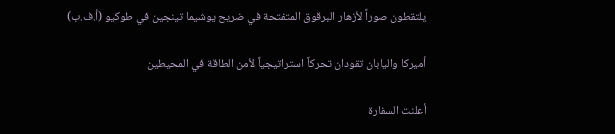يلتقطون صوراً لأزهار البرقوق المتفتحة في ضريح يوشيما تينجين في طوكيو (أ.ف.ب)

أميركا واليابان تقودان تحركاً استراتيجياً لأمن الطاقة في المحيطين

أعلنت السفارة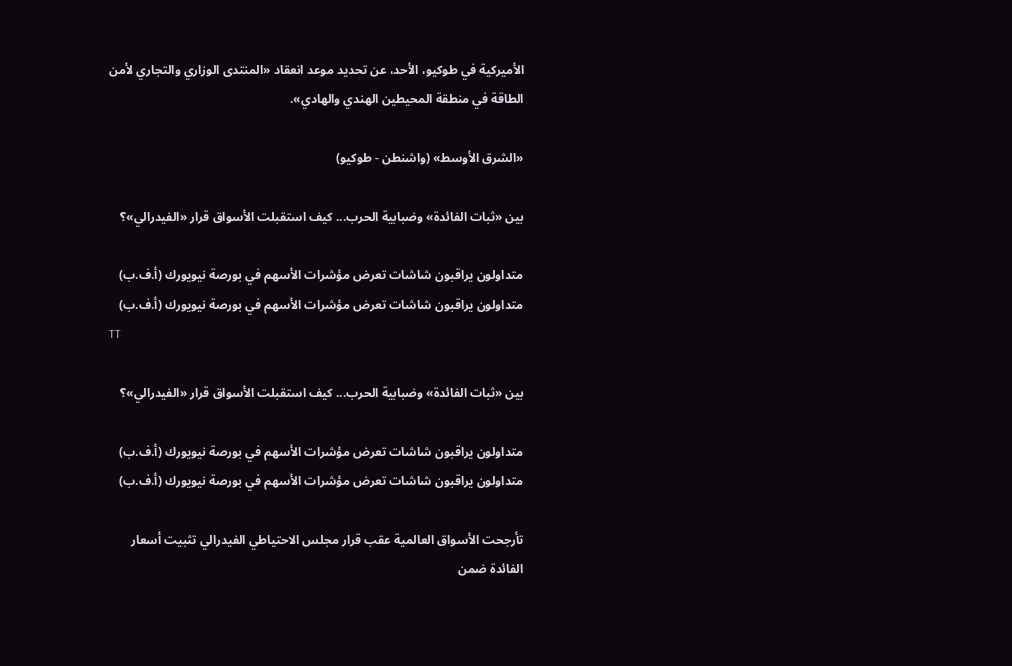الأميركية في طوكيو، الأحد، عن تحديد موعد انعقاد «المنتدى الوزاري والتجاري لأمن الطاقة في منطقة المحيطين الهندي والهادي».

«الشرق الأوسط» (واشنطن - طوكيو)

بين «ثبات الفائدة» وضبابية الحرب... كيف استقبلت الأسواق قرار «الفيدرالي»؟

متداولون يراقبون شاشات تعرض مؤشرات الأسهم في بورصة نيويورك (أ.ف.ب)
متداولون يراقبون شاشات تعرض مؤشرات الأسهم في بورصة نيويورك (أ.ف.ب)
TT

بين «ثبات الفائدة» وضبابية الحرب... كيف استقبلت الأسواق قرار «الفيدرالي»؟

متداولون يراقبون شاشات تعرض مؤشرات الأسهم في بورصة نيويورك (أ.ف.ب)
متداولون يراقبون شاشات تعرض مؤشرات الأسهم في بورصة نيويورك (أ.ف.ب)

تأرجحت الأسواق العالمية عقب قرار مجلس الاحتياطي الفيدرالي تثبيت أسعار الفائدة ضمن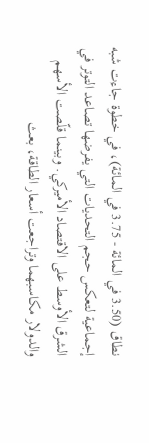نطاق (3.50 في المائة - 3.75 في المائة)، في خطوة جاءت شبه إجماعية لتعكس حجم التحديات التي يفرضها تصاعد التوتر في الشرق الأوسط على الاقتصاد الأميركي. وبينما قلّصت الأسهم والدولار مكاسبهما وتراجعت أسعار الطاقة، بعث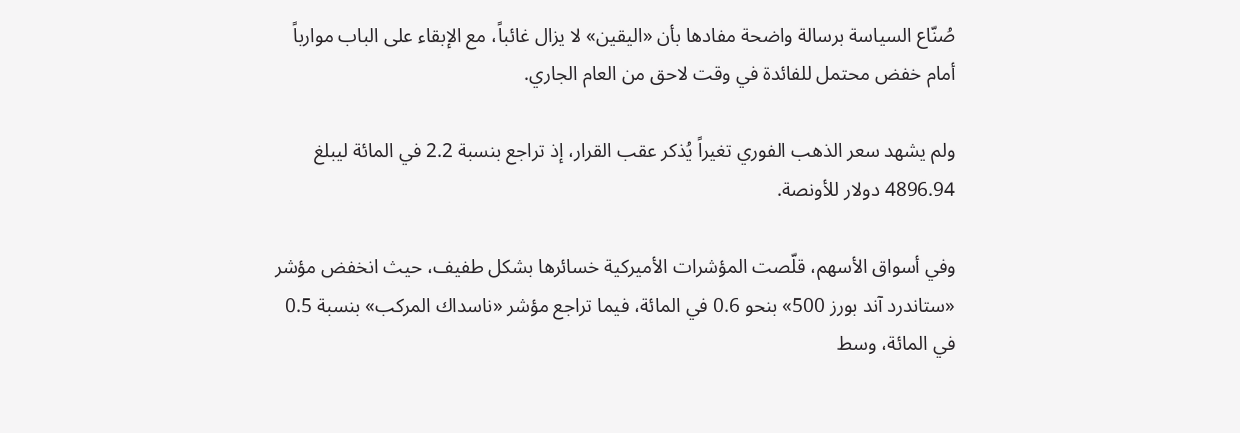صُنّاع السياسة برسالة واضحة مفادها بأن «اليقين» لا يزال غائباً، مع الإبقاء على الباب موارباً أمام خفض محتمل للفائدة في وقت لاحق من العام الجاري.

ولم يشهد سعر الذهب الفوري تغيراً يُذكر عقب القرار، إذ تراجع بنسبة 2.2 في المائة ليبلغ 4896.94 دولار للأونصة.

وفي أسواق الأسهم، قلّصت المؤشرات الأميركية خسائرها بشكل طفيف، حيث انخفض مؤشر «ستاندرد آند بورز 500» بنحو 0.6 في المائة، فيما تراجع مؤشر «ناسداك المركب» بنسبة 0.5 في المائة، وسط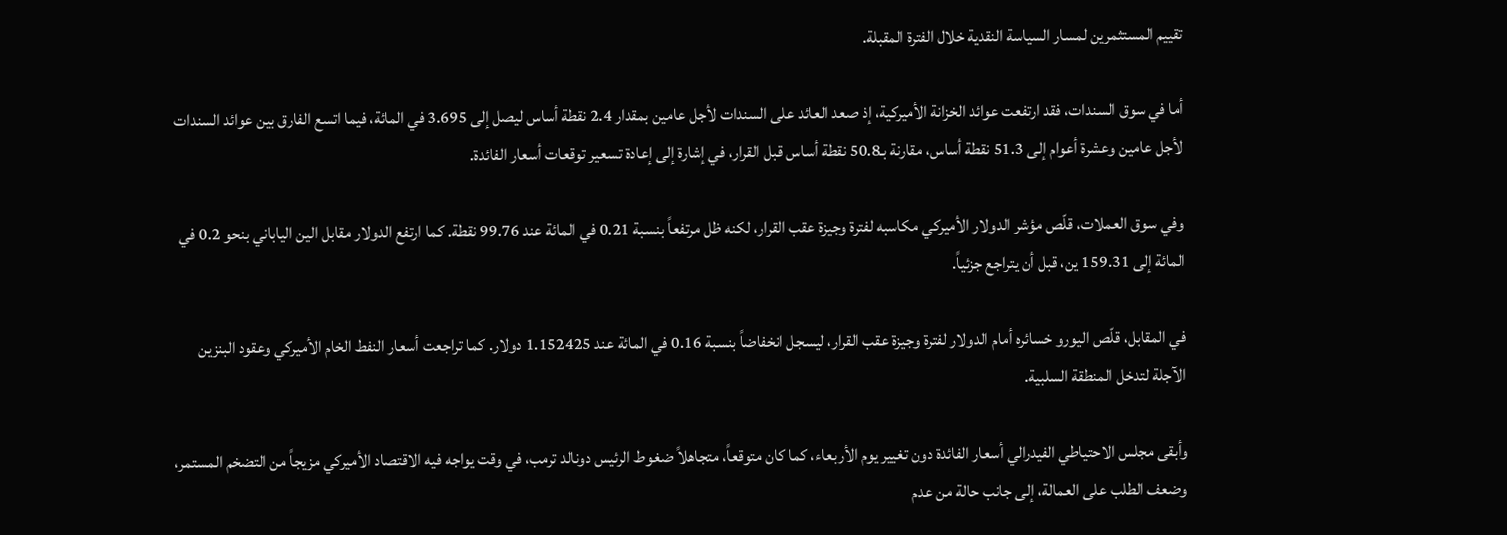تقييم المستثمرين لمسار السياسة النقدية خلال الفترة المقبلة.

أما في سوق السندات، فقد ارتفعت عوائد الخزانة الأميركية، إذ صعد العائد على السندات لأجل عامين بمقدار 2.4 نقطة أساس ليصل إلى 3.695 في المائة، فيما اتسع الفارق بين عوائد السندات لأجل عامين وعشرة أعوام إلى 51.3 نقطة أساس، مقارنة بـ50.8 نقطة أساس قبل القرار، في إشارة إلى إعادة تسعير توقعات أسعار الفائدة.

وفي سوق العملات، قلّص مؤشر الدولار الأميركي مكاسبه لفترة وجيزة عقب القرار، لكنه ظل مرتفعاً بنسبة 0.21 في المائة عند 99.76 نقطة. كما ارتفع الدولار مقابل الين الياباني بنحو 0.2 في المائة إلى 159.31 ين، قبل أن يتراجع جزئياً.

في المقابل، قلّص اليورو خسائره أمام الدولار لفترة وجيزة عقب القرار، ليسجل انخفاضاً بنسبة 0.16 في المائة عند 1.152425 دولار. كما تراجعت أسعار النفط الخام الأميركي وعقود البنزين الآجلة لتدخل المنطقة السلبية.

وأبقى مجلس الاحتياطي الفيدرالي أسعار الفائدة دون تغيير يوم الأربعاء، كما كان متوقعاً، متجاهلاً ضغوط الرئيس دونالد ترمب، في وقت يواجه فيه الاقتصاد الأميركي مزيجاً من التضخم المستمر، وضعف الطلب على العمالة، إلى جانب حالة من عدم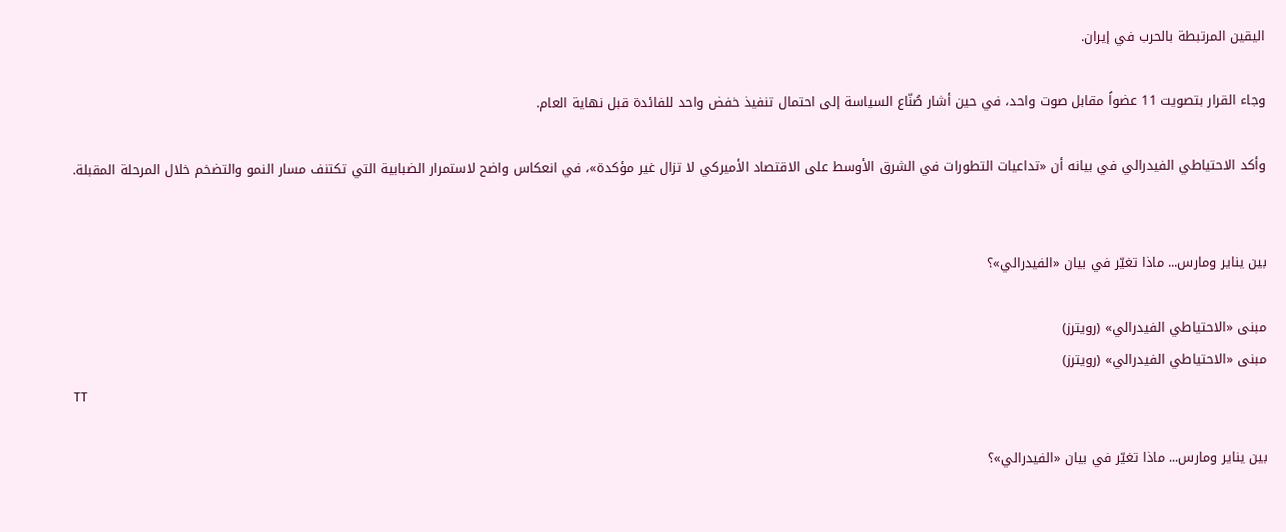اليقين المرتبطة بالحرب في إيران.

وجاء القرار بتصويت 11 عضواً مقابل صوت واحد، في حين أشار صُنّاع السياسة إلى احتمال تنفيذ خفض واحد للفائدة قبل نهاية العام.

وأكد الاحتياطي الفيدرالي في بيانه أن «تداعيات التطورات في الشرق الأوسط على الاقتصاد الأميركي لا تزال غير مؤكدة»، في انعكاس واضح لاستمرار الضبابية التي تكتنف مسار النمو والتضخم خلال المرحلة المقبلة.


بين يناير ومارس... ماذا تغيّر في بيان «الفيدرالي»؟

مبنى «الاحتياطي الفيدرالي» (رويترز)
مبنى «الاحتياطي الفيدرالي» (رويترز)
TT

بين يناير ومارس... ماذا تغيّر في بيان «الفيدرالي»؟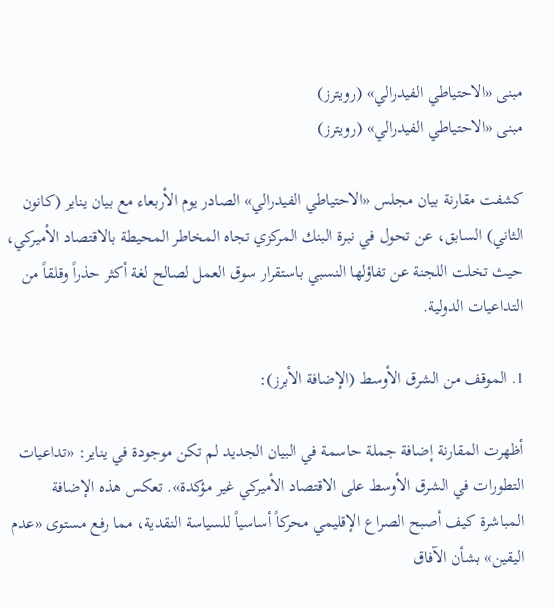مبنى «الاحتياطي الفيدرالي» (رويترز)
مبنى «الاحتياطي الفيدرالي» (رويترز)

كشفت مقارنة بيان مجلس «الاحتياطي الفيدرالي» الصادر يوم الأربعاء مع بيان يناير (كانون الثاني) السابق، عن تحول في نبرة البنك المركزي تجاه المخاطر المحيطة بالاقتصاد الأميركي، حيث تخلت اللجنة عن تفاؤلها النسبي باستقرار سوق العمل لصالح لغة أكثر حذراً وقلقاً من التداعيات الدولية.

1. الموقف من الشرق الأوسط (الإضافة الأبرز):

أظهرت المقارنة إضافة جملة حاسمة في البيان الجديد لم تكن موجودة في يناير: «تداعيات التطورات في الشرق الأوسط على الاقتصاد الأميركي غير مؤكدة». تعكس هذه الإضافة المباشرة كيف أصبح الصراع الإقليمي محركاً أساسياً للسياسة النقدية، مما رفع مستوى «عدم اليقين» بشأن الآفاق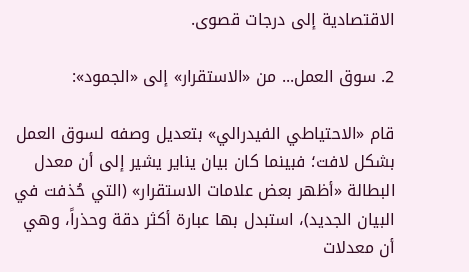الاقتصادية إلى درجات قصوى.

2. سوق العمل... من «الاستقرار» إلى «الجمود»:

قام «الاحتياطي الفيدرالي» بتعديل وصفه لسوق العمل بشكل لافت؛ فبينما كان بيان يناير يشير إلى أن معدل البطالة «أظهر بعض علامات الاستقرار» (التي حُذفت في البيان الجديد)، استبدل بها عبارة أكثر دقة وحذراً، وهي أن معدلات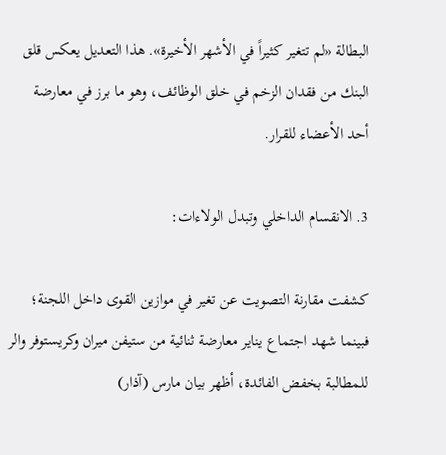البطالة «لم تتغير كثيراً في الأشهر الأخيرة». هذا التعديل يعكس قلق البنك من فقدان الزخم في خلق الوظائف، وهو ما برز في معارضة أحد الأعضاء للقرار.

3. الانقسام الداخلي وتبدل الولاءات:

كشفت مقارنة التصويت عن تغير في موازين القوى داخل اللجنة؛ فبينما شهد اجتماع يناير معارضة ثنائية من ستيفن ميران وكريستوفر والر للمطالبة بخفض الفائدة، أظهر بيان مارس (آذار)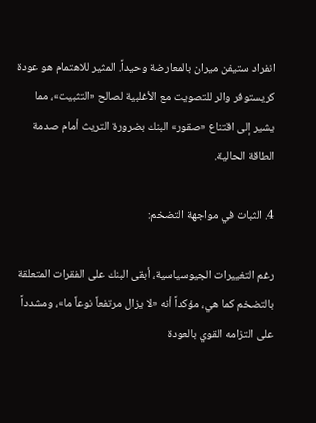انفراد ستيفن ميران بالمعارضة وحيداً. المثير للاهتمام هو عودة كريستوفر والر للتصويت مع الأغلبية لصالح «التثبيت»، مما يشير إلى اقتناع «صقور» البنك بضرورة التريث أمام صدمة الطاقة الحالية.

4. الثبات في مواجهة التضخم:

رغم التغييرات الجيوسياسية، أبقى البنك على الفقرات المتعلقة بالتضخم كما هي، مؤكداً أنه «لا يزال مرتفعاً نوعاً ما»، ومشدداً على التزامه القوي بالعودة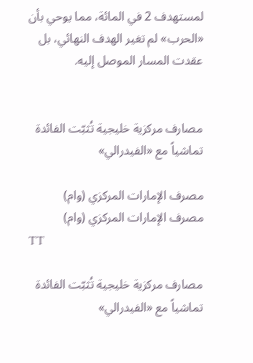لمستهدف 2 في المائة، مما يوحي بأن «الحرب» لم تغير الهدف النهائي، بل عقدت المسار الموصل إليه.


مصارف مركزية خليجية تُثبّت الفائدة تماشياً مع «الفيدرالي»

مصرف الإمارات المركزي (وام)
مصرف الإمارات المركزي (وام)
TT

مصارف مركزية خليجية تُثبّت الفائدة تماشياً مع «الفيدرالي»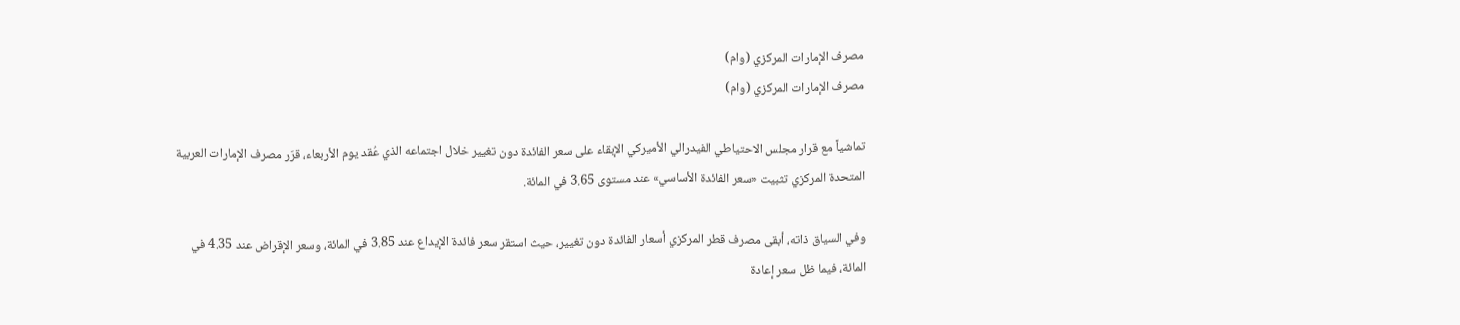مصرف الإمارات المركزي (وام)
مصرف الإمارات المركزي (وام)

تماشياً مع قرار مجلس الاحتياطي الفيدرالي الأميركي الإبقاء على سعر الفائدة دون تغيير خلال اجتماعه الذي عُقد يوم الأربعاء، قرّر مصرف الإمارات العربية المتحدة المركزي تثبيت «سعر الفائدة الأساسي» عند مستوى 3.65 في المائة.

وفي السياق ذاته، أبقى مصرف قطر المركزي أسعار الفائدة دون تغيير، حيث استقر سعر فائدة الإيداع عند 3.85 في المائة، وسعر الإقراض عند 4.35 في المائة، فيما ظل سعر إعادة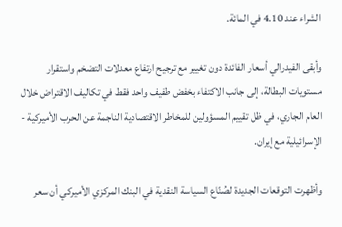الشراء عند 4.10 في المائة.

وأبقى الفيدرالي أسعار الفائدة دون تغيير مع ترجيح ارتفاع معدلات التضخم واستقرار مستويات البطالة، إلى جانب الاكتفاء بخفض طفيف واحد فقط في تكاليف الاقتراض خلال العام الجاري، في ظل تقييم المسؤولين للمخاطر الاقتصادية الناجمة عن الحرب الأميركية - الإسرائيلية مع إيران.

وأظهرت التوقعات الجديدة لصُنّاع السياسة النقدية في البنك المركزي الأميركي أن سعر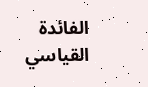الفائدة القياسي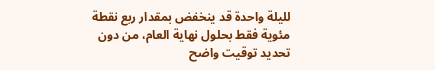لليلة واحدة قد ينخفض بمقدار ربع نقطة مئوية فقط بحلول نهاية العام، من دون تحديد توقيت واضح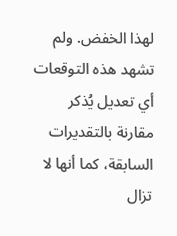لهذا الخفض. ولم تشهد هذه التوقعات أي تعديل يُذكر مقارنة بالتقديرات السابقة، كما أنها لا تزال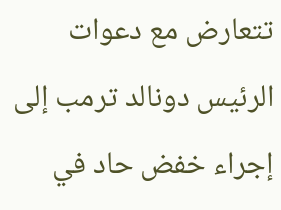تتعارض مع دعوات الرئيس دونالد ترمب إلى إجراء خفض حاد في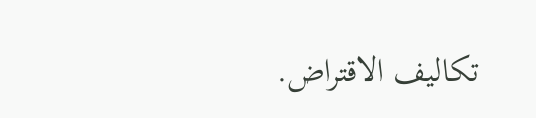تكاليف الاقتراض.